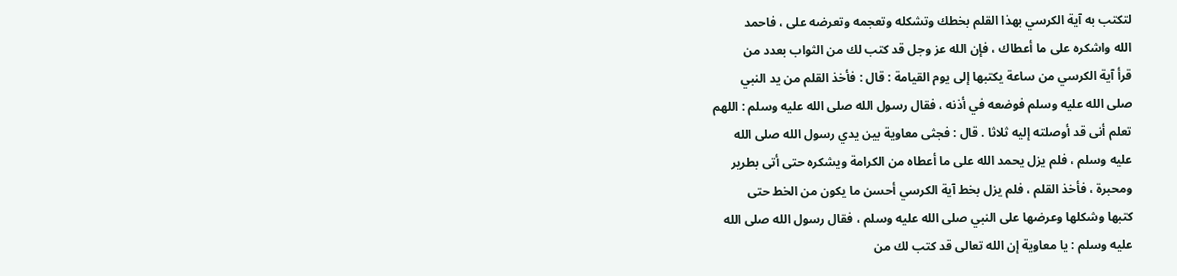لتكتب به آية الكرسي بهذا القلم بخطك وتشكله وتعجمه وتعرضه على ، فاحمد
الله واشكره على ما أعطاك ، فإن الله عز وجل قد كتب لك من الثواب بعدد من
قرأ آية الكرسي من ساعة يكتبها إلى يوم القيامة : قال : فأخذ القلم من يد النبي
صلى الله عليه وسلم فوضعه في أذنه ، فقال رسول الله صلى الله عليه وسلم : اللهم
تعلم أنى قد أوصلته إليه ثلاثا . قال : فجثى معاوية بين يدي رسول الله صلى الله
عليه وسلم ، فلم يزل يحمد الله على ما أعطاه من الكرامة ويشكره حتى أتى بطرير
ومحبرة ، فأخذ القلم ، فلم يزل بخط آية الكرسي أحسن ما يكون من الخط حتى
كتبها وشكلها وعرضها على النبي صلى الله عليه وسلم ، فقال رسول الله صلى الله
عليه وسلم : يا معاوية إن الله تعالى قد كتب لك من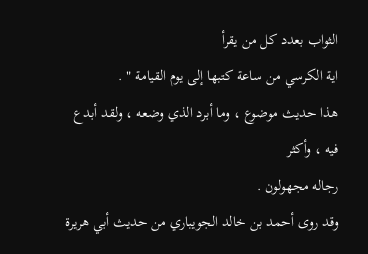الثواب بعدد كل من يقرأ
اية الكرسي من ساعة كتبها إلى يوم القيامة " .
هذا حديث موضوع ، وما أبرد الذي وضعه ، ولقد أبدع فيه ، وأكثر
رجاله مجهولون .
وقد روى أحمد بن خالد الجويباري من حديث أبي هريرة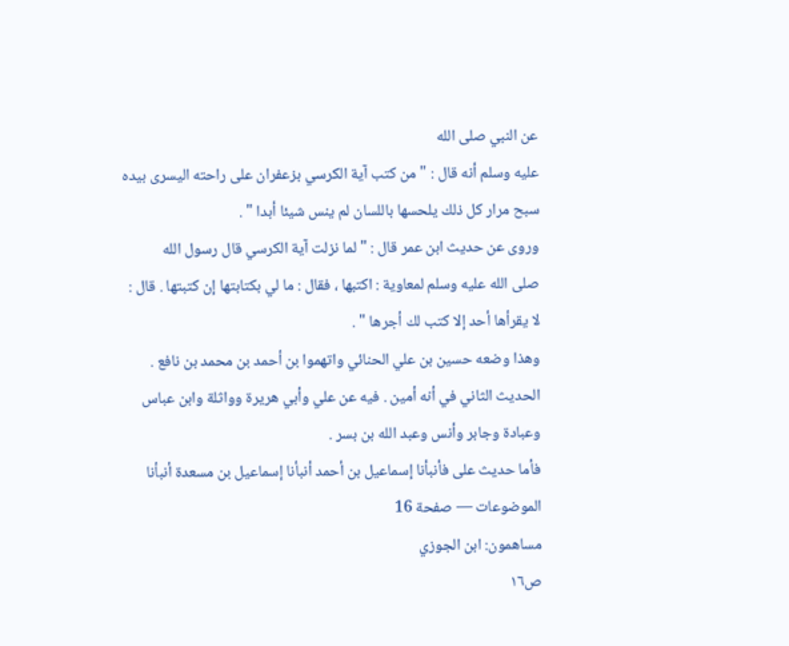عن النبي صلى الله
عليه وسلم أنه قال : " من كتب آية الكرسي بزعفران على راحته اليسرى بيده
سبح مرار كل ذلك يلحسها باللسان لم ينس شيئا أبدا " .
وروى عن حديث ابن عمر قال : " لما نزلت آية الكرسي قال رسول الله
صلى الله عليه وسلم لمعاوية : اكتبها ، فقال : ما لي بكتابتها إن كتبتها . قال :
لا يقرأها أحد إلا كتب لك أجرها " .
وهذا وضعه حسين بن علي الحنائي واتهموا بن أحمد بن محمد بن نافع .
الحديث الثاني في أنه أمين . فيه عن علي وأبي هريرة وواثلة وابن عباس
وعبادة وجابر وأنس وعبد الله بن بسر .
فأما حديث على فأنبأنا إسماعيل بن أحمد أنبأنا إسماعيل بن مسعدة أنبأنا
الموضوعات — صفحة 16
مساهمون: ابن الجوزي
ص١٦